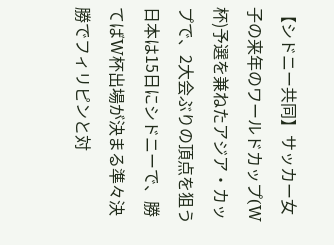【シドニー共同】サッカー女子の来年のワールドカップ(W杯)予選を兼ねたアジア・カップで、2大会ぶりの頂点を狙う日本は15日にシドニーで、勝てばW杯出場が決まる準々決勝でフィリピンと対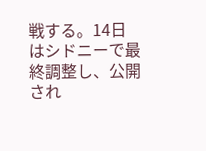戦する。14日はシドニーで最終調整し、公開され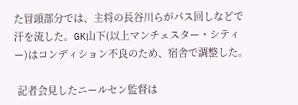た冒頭部分では、主将の長谷川らがパス回しなどで汗を流した。GK山下(以上マンチェスター・シティー)はコンディション不良のため、宿舎で調整した。

 記者会見したニールセン監督は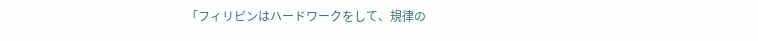「フィリピンはハードワークをして、規律の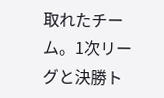取れたチーム。1次リーグと決勝ト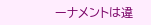ーナメントは違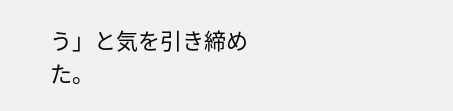う」と気を引き締めた。